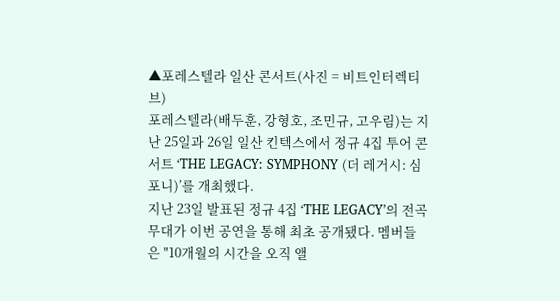▲포레스텔라 일산 콘서트(사진 = 비트인터렉티브)
포레스텔라(배두훈, 강형호, 조민규, 고우림)는 지난 25일과 26일 일산 킨텍스에서 정규 4집 투어 콘서트 ‘THE LEGACY: SYMPHONY (더 레거시: 심포니)’를 개최했다.
지난 23일 발표된 정규 4집 ‘THE LEGACY’의 전곡 무대가 이번 공연을 통해 최초 공개됐다. 멤버들은 "10개월의 시간을 오직 앨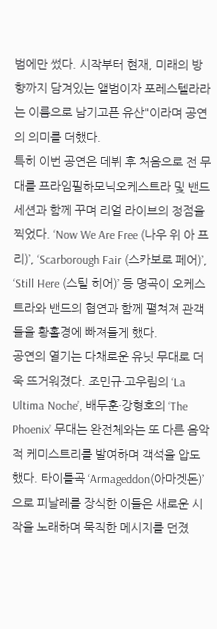범에만 썼다. 시작부터 현재, 미래의 방향까지 담겨있는 앨범이자 포레스텔라라는 이름으로 남기고픈 유산"이라며 공연의 의미를 더했다.
특히 이번 공연은 데뷔 후 처음으로 전 무대를 프라임필하모닉오케스트라 및 밴드 세션과 함께 꾸며 리얼 라이브의 정점을 찍었다. ‘Now We Are Free (나우 위 아 프리)’, ‘Scarborough Fair (스카보로 페어)’, ‘Still Here (스틸 히어)’ 등 명곡이 오케스트라와 밴드의 협연과 함께 펼쳐져 관객들을 황홀경에 빠져들게 했다.
공연의 열기는 다채로운 유닛 무대로 더욱 뜨거워졌다. 조민규·고우림의 ‘La Ultima Noche’, 배두훈·강형호의 ‘The Phoenix’ 무대는 완전체와는 또 다른 음악적 케미스트리를 발여하며 객석을 압도했다. 타이틀곡 ‘Armageddon(아마겟돈)’으로 피날레를 장식한 이들은 새로운 시작을 노래하며 묵직한 메시지를 던졌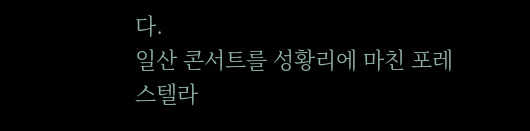다.
일산 콘서트를 성황리에 마친 포레스텔라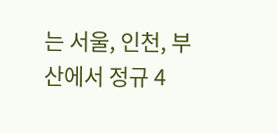는 서울, 인천, 부산에서 정규 4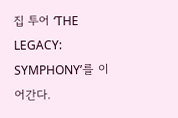집 투어 ‘THE LEGACY: SYMPHONY’를 이어간다.